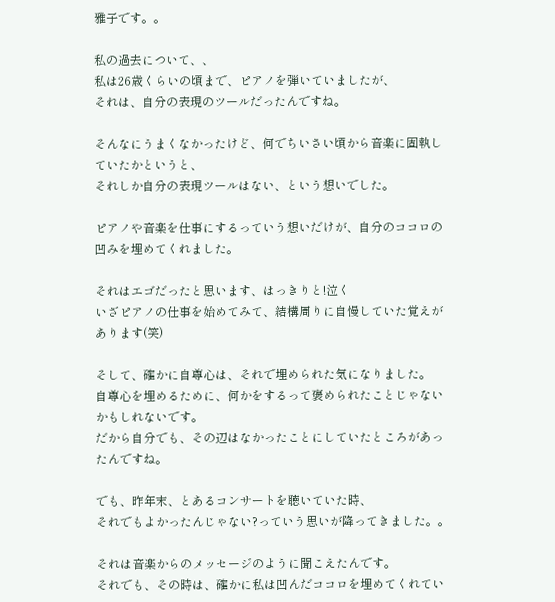雅子です。。

私の過去について、、
私は26歳くらいの頃まで、ピアノを弾いていましたが、
それは、自分の表現のツールだったんですね。

そんなにうまくなかったけど、何でちいさい頃から音楽に固執していたかというと、
それしか自分の表現ツールはない、という想いでした。

ピアノや音楽を仕事にするっていう想いだけが、自分のココロの凹みを埋めてくれました。

それはエゴだったと思います、はっきりと!泣く
いざピアノの仕事を始めてみて、結構周りに自慢していた覚えがあります(笑)

そして、確かに自尊心は、それで埋められた気になりました。
自尊心を埋めるために、何かをするって褒められたことじゃないかもしれないです。
だから自分でも、その辺はなかったことにしていたところがあったんですね。

でも、昨年末、とあるコンサートを聴いていた時、
それでもよかったんじゃない?っていう思いが降ってきました。。

それは音楽からのメッセージのように聞こえたんです。
それでも、その時は、確かに私は凹んだココロを埋めてくれてい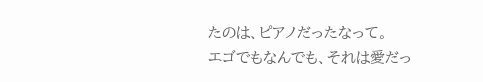たのは、ピアノだったなって。
エゴでもなんでも、それは愛だっ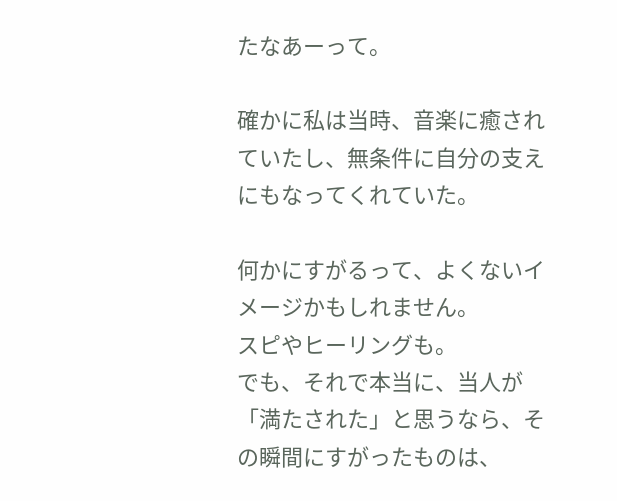たなあーって。

確かに私は当時、音楽に癒されていたし、無条件に自分の支えにもなってくれていた。

何かにすがるって、よくないイメージかもしれません。
スピやヒーリングも。
でも、それで本当に、当人が「満たされた」と思うなら、その瞬間にすがったものは、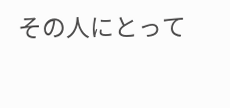その人にとって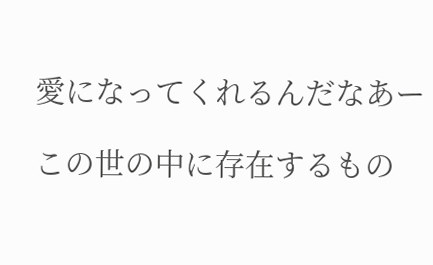愛になってくれるんだなあー

この世の中に存在するもの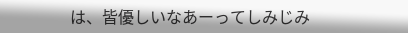は、皆優しいなあーってしみじみ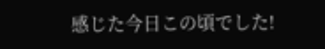感じた今日この頃でした!